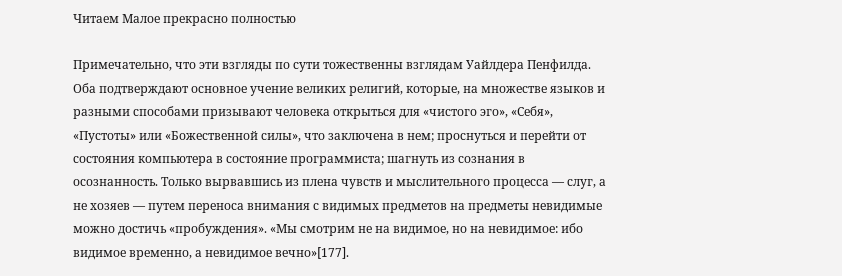Читаем Малое прекрасно полностью

Примечательно, что эти взгляды по сути тожественны взглядам Уайлдера Пенфилда. Оба подтверждают основное учение великих религий, которые, на множестве языков и разными способами призывают человека открыться для «чистого эго», «Себя», «Пустоты» или «Божественной силы», что заключена в нем; проснуться и перейти от состояния компьютера в состояние программиста; шагнуть из сознания в осознанность. Только вырвавшись из плена чувств и мыслительного процесса — слуг, а не хозяев — путем переноса внимания с видимых предметов на предметы невидимые можно достичь «пробуждения». «Мы смотрим не на видимое, но на невидимое: ибо видимое временно, а невидимое вечно»[177].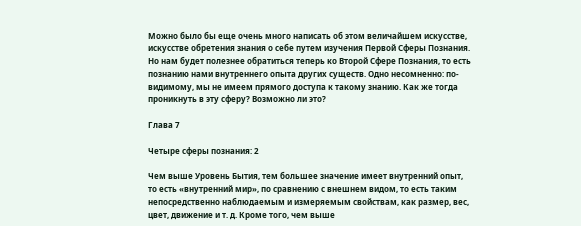Можно было бы еще очень много написать об этом величайшем искусстве, искусстве обретения знания о себе путем изучения Первой Сферы Познания. Но нам будет полезнее обратиться теперь ко Второй Сфере Познания, то есть познанию нами внутреннего опыта других существ. Одно несомненно: по-видимому, мы не имеем прямого доступа к такому знанию. Как же тогда проникнуть в эту сферу? Возможно ли это?

Глава 7

Четыре сферы познания: 2

Чем выше Уровень Бытия, тем большее значение имеет внутренний опыт, то есть «внутренний мир», по сравнению с внешнем видом, то есть таким непосредственно наблюдаемым и измеряемым свойствам, как размер, вес, цвет, движение и т. д. Кроме того, чем выше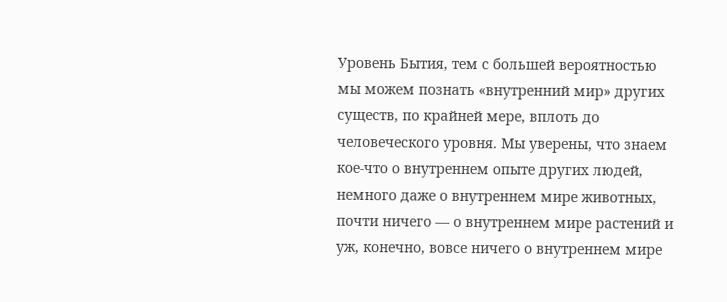Уровень Бытия, тем с большей вероятностью мы можем познать «внутренний мир» других существ, по крайней мере, вплоть до человеческого уровня. Мы уверены, что знаем кое-что о внутреннем опыте других людей, немного даже о внутреннем мире животных, почти ничего — о внутреннем мире растений и уж, конечно, вовсе ничего о внутреннем мире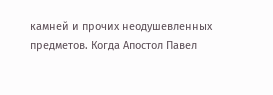камней и прочих неодушевленных предметов. Когда Апостол Павел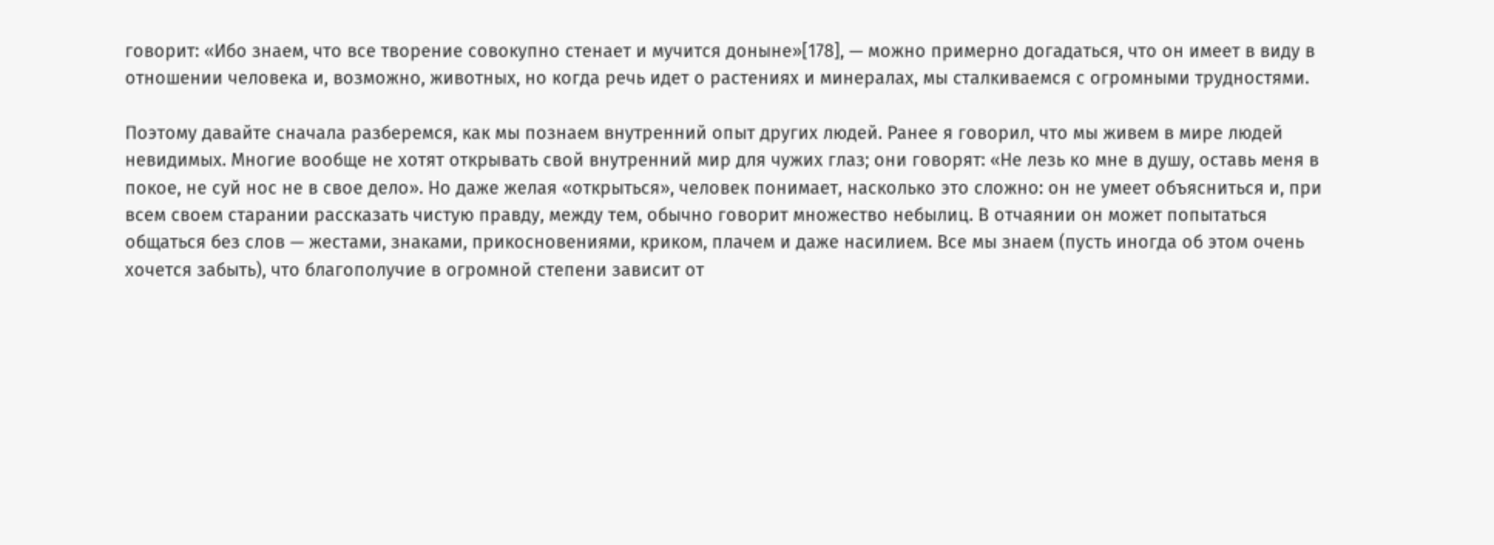говорит: «Ибо знаем, что все творение совокупно стенает и мучится доныне»[178], — можно примерно догадаться, что он имеет в виду в отношении человека и, возможно, животных, но когда речь идет о растениях и минералах, мы сталкиваемся с огромными трудностями.

Поэтому давайте сначала разберемся, как мы познаем внутренний опыт других людей. Ранее я говорил, что мы живем в мире людей невидимых. Многие вообще не хотят открывать свой внутренний мир для чужих глаз; они говорят: «Не лезь ко мне в душу, оставь меня в покое, не суй нос не в свое дело». Но даже желая «открыться», человек понимает, насколько это сложно: он не умеет объясниться и, при всем своем старании рассказать чистую правду, между тем, обычно говорит множество небылиц. В отчаянии он может попытаться общаться без слов — жестами, знаками, прикосновениями, криком, плачем и даже насилием. Все мы знаем (пусть иногда об этом очень хочется забыть), что благополучие в огромной степени зависит от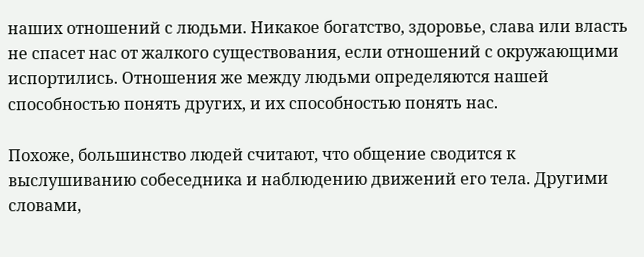наших отношений с людьми. Никакое богатство, здоровье, слава или власть не спасет нас от жалкого существования, если отношений с окружающими испортились. Отношения же между людьми определяются нашей способностью понять других, и их способностью понять нас.

Похоже, большинство людей считают, что общение сводится к выслушиванию собеседника и наблюдению движений его тела. Другими словами,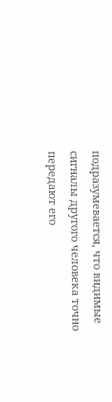подразумевается, что видимые сигналы другого человека точно передают его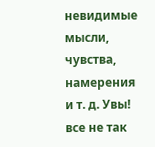невидимые мысли, чувства, намерения и т. д. Увы! все не так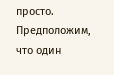просто. Предположим, что один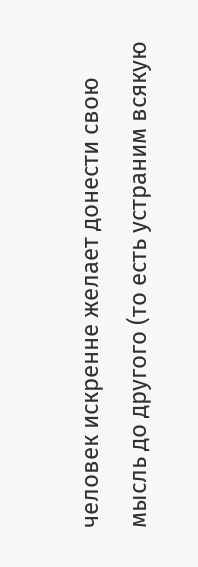человек искренне желает донести свою мысль до другого (то есть устраним всякую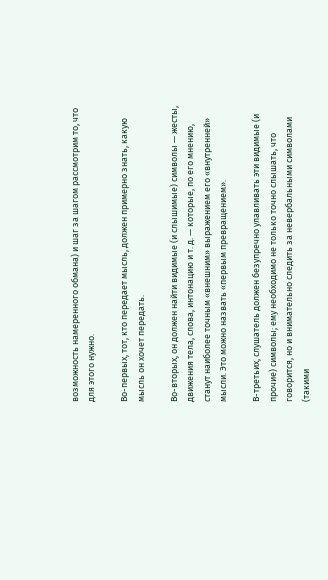возможность намеренного обмана) и шаг за шагом рассмотрим то, что для этого нужно.

Во-первых, тот, кто передает мысль, должен примерно знать, какую мысль он хочет передать.

Во-вторых, он должен найти видимые (и слышимые) символы — жесты, движения тела, слова, интонацию и т. д. — которые, по его мнению, станут наиболее точным «внешним» выражением его «внутренней» мысли. Это можно назвать «первым превращением».

В-третьих, слушатель должен безупречно улавливать эти видимые (и прочие) символы; ему необходимо не только точно слышать, что говорится, но и внимательно следить за невербальными символами (такими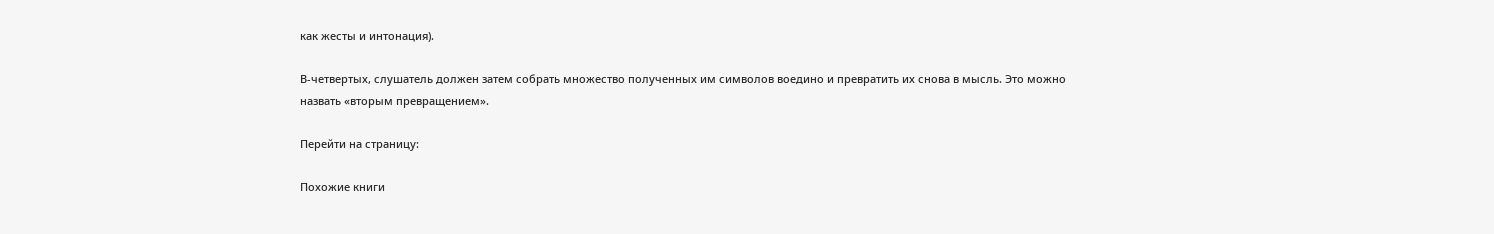как жесты и интонация).

В-четвертых, слушатель должен затем собрать множество полученных им символов воедино и превратить их снова в мысль. Это можно назвать «вторым превращением».

Перейти на страницу:

Похожие книги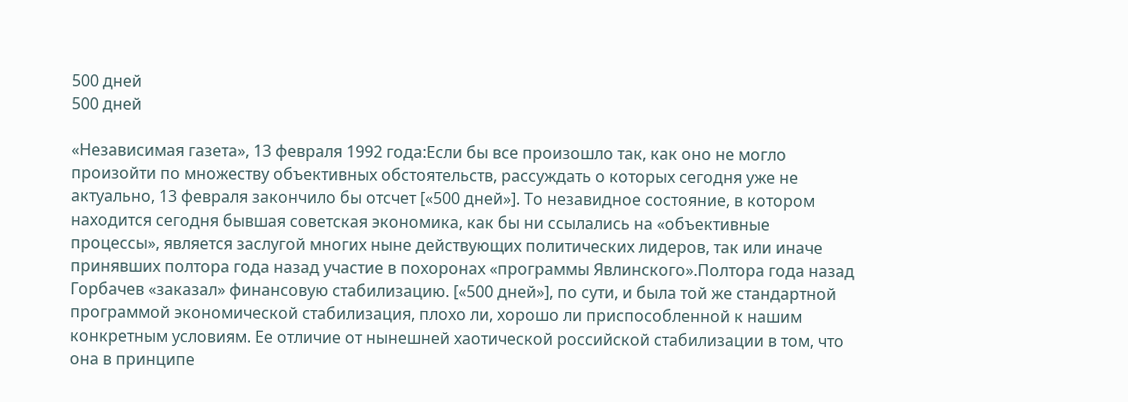500 дней
500 дней

«Независимая газета», 13 февраля 1992 года:Если бы все произошло так, как оно не могло произойти по множеству объективных обстоятельств, рассуждать о которых сегодня уже не актуально, 13 февраля закончило бы отсчет [«500 дней»]. То незавидное состояние, в котором находится сегодня бывшая советская экономика, как бы ни ссылались на «объективные процессы», является заслугой многих ныне действующих политических лидеров, так или иначе принявших полтора года назад участие в похоронах «программы Явлинского».Полтора года назад Горбачев «заказал» финансовую стабилизацию. [«500 дней»], по сути, и была той же стандартной программой экономической стабилизация, плохо ли, хорошо ли приспособленной к нашим конкретным условиям. Ее отличие от нынешней хаотической российской стабилизации в том, что она в принципе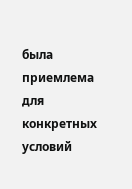была приемлема для конкретных условий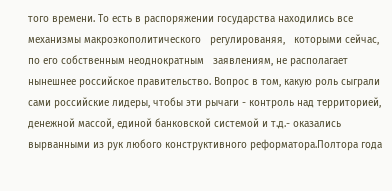того времени. То есть в распоряжении государства находились все механизмы макроэкополитического   регулированяя,   которыми сейчас, по его собственным неоднократным   заявлениям, не располагает нынешнее российское правительство. Вопрос в том, какую роль сыграли сами российские лидеры, чтобы эти рычаги - контроль над территорией, денежной массой, единой банковской системой и т.д.- оказались вырванными из рук любого конструктивного реформатора.Полтора года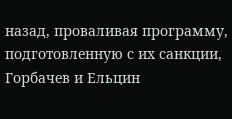назад, проваливая программу, подготовленную с их санкции, Горбачев и Ельцин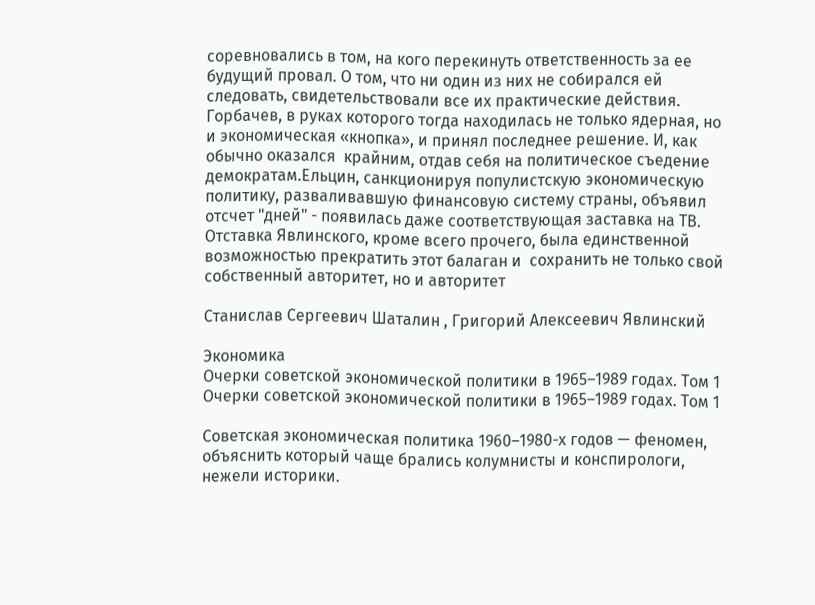соревновались в том, на кого перекинуть ответственность за ее будущий провал. О том, что ни один из них не собирался ей следовать, свидетельствовали все их практические действия. Горбачев, в руках которого тогда находилась не только ядерная, но и экономическая «кнопка», и принял последнее решение. И, как обычно оказался  крайним, отдав себя на политическое съедение демократам.Ельцин, санкционируя популистскую экономическую политику, разваливавшую финансовую систему страны, объявил отсчет "дней" - появилась даже соответствующая заставка на ТВ. Отставка Явлинского, кроме всего прочего, была единственной возможностью прекратить этот балаган и  сохранить не только свой собственный авторитет, но и авторитет

Станислав Сергеевич Шаталин , Григорий Алексеевич Явлинский

Экономика
Очерки советской экономической политики в 1965–1989 годах. Том 1
Очерки советской экономической политики в 1965–1989 годах. Том 1

Советская экономическая политика 1960–1980-х годов — феномен, объяснить который чаще брались колумнисты и конспирологи, нежели историки.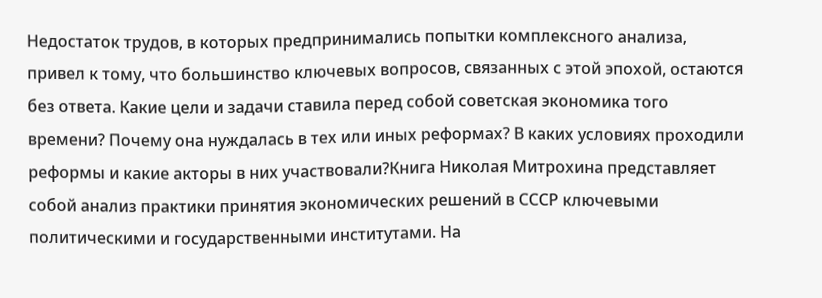Недостаток трудов, в которых предпринимались попытки комплексного анализа, привел к тому, что большинство ключевых вопросов, связанных с этой эпохой, остаются без ответа. Какие цели и задачи ставила перед собой советская экономика того времени? Почему она нуждалась в тех или иных реформах? В каких условиях проходили реформы и какие акторы в них участвовали?Книга Николая Митрохина представляет собой анализ практики принятия экономических решений в СССР ключевыми политическими и государственными институтами. На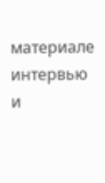материале интервью и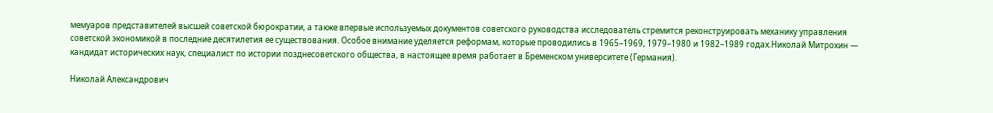мемуаров представителей высшей советской бюрократии, а также впервые используемых документов советского руководства исследователь стремится реконструировать механику управления советской экономикой в последние десятилетия ее существования. Особое внимание уделяется реформам, которые проводились в 1965–1969, 1979–1980 и 1982–1989 годах.Николай Митрохин — кандидат исторических наук, специалист по истории позднесоветского общества, в настоящее время работает в Бременском университете (Германия).

Николай Александрович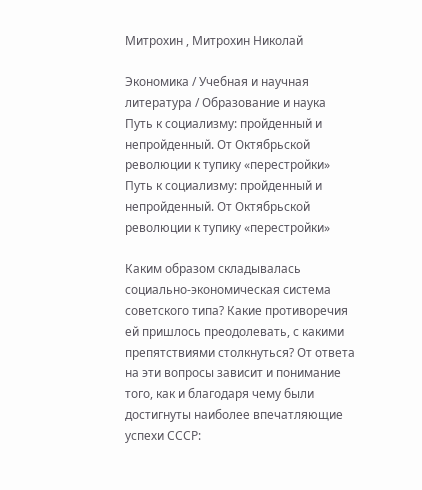Митрохин , Митрохин Николай

Экономика / Учебная и научная литература / Образование и наука
Путь к социализму: пройденный и непройденный. От Октябрьской революции к тупику «перестройки»
Путь к социализму: пройденный и непройденный. От Октябрьской революции к тупику «перестройки»

Каким образом складывалась социально-экономическая система советского типа? Какие противоречия ей пришлось преодолевать, с какими препятствиями столкнуться? От ответа на эти вопросы зависит и понимание того, как и благодаря чему были достигнуты наиболее впечатляющие успехи СССР: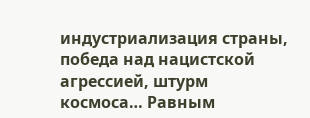индустриализация страны, победа над нацистской агрессией, штурм космоса… Равным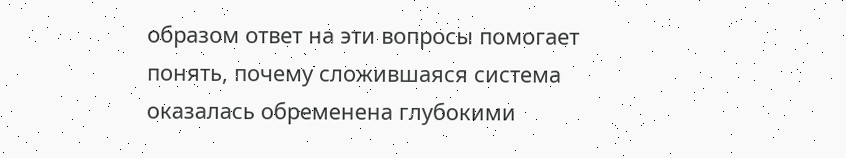образом ответ на эти вопросы помогает понять, почему сложившаяся система оказалась обременена глубокими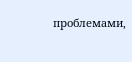проблемами,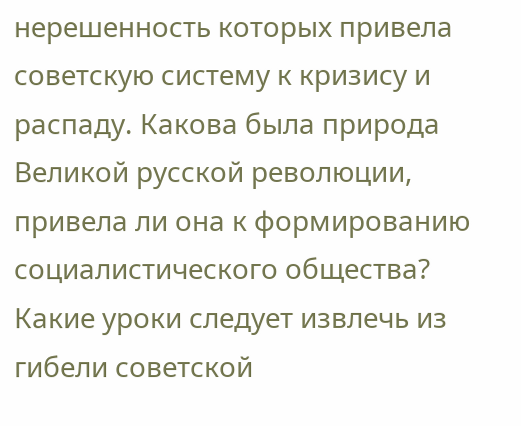нерешенность которых привела советскую систему к кризису и распаду. Какова была природа Великой русской революции, привела ли она к формированию социалистического общества? Какие уроки следует извлечь из гибели советской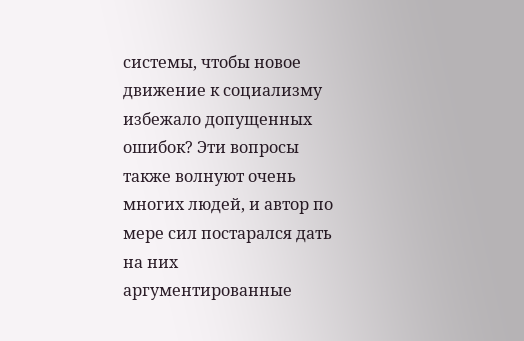системы, чтобы новое движение к социализму избежало допущенных ошибок? Эти вопросы также волнуют очень многих людей, и автор по мере сил постарался дать на них аргументированные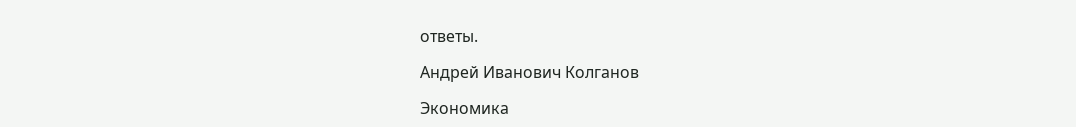ответы.

Андрей Иванович Колганов

Экономика